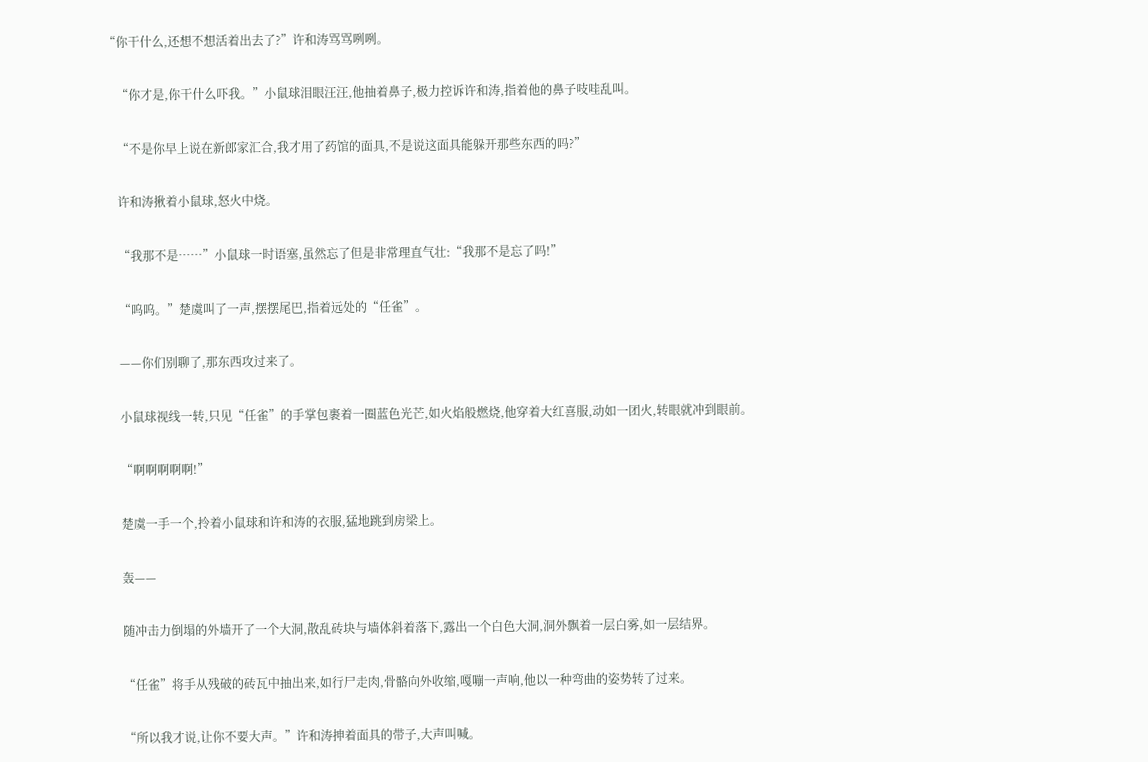“你干什么,还想不想活着出去了?”许和涛骂骂咧咧。

    “你才是,你干什么吓我。”小鼠球泪眼汪汪,他抽着鼻子,极力控诉许和涛,指着他的鼻子吱哇乱叫。

    “不是你早上说在新郎家汇合,我才用了药馆的面具,不是说这面具能躲开那些东西的吗?”

    许和涛揪着小鼠球,怒火中烧。

    “我那不是……”小鼠球一时语塞,虽然忘了但是非常理直气壮:“我那不是忘了吗!”

    “呜呜。”楚虞叫了一声,摆摆尾巴,指着远处的“任雀”。

    ——你们别聊了,那东西攻过来了。

    小鼠球视线一转,只见“任雀”的手掌包裹着一圈蓝色光芒,如火焰般燃烧,他穿着大红喜服,动如一团火,转眼就冲到眼前。

    “啊啊啊啊啊!”

    楚虞一手一个,拎着小鼠球和许和涛的衣服,猛地跳到房梁上。

    轰——

    随冲击力倒塌的外墙开了一个大洞,散乱砖块与墙体斜着落下,露出一个白色大洞,洞外飘着一层白雾,如一层结界。

    “任雀”将手从残破的砖瓦中抽出来,如行尸走肉,骨骼向外收缩,嘎嘣一声响,他以一种弯曲的姿势转了过来。

    “所以我才说,让你不要大声。”许和涛抻着面具的带子,大声叫喊。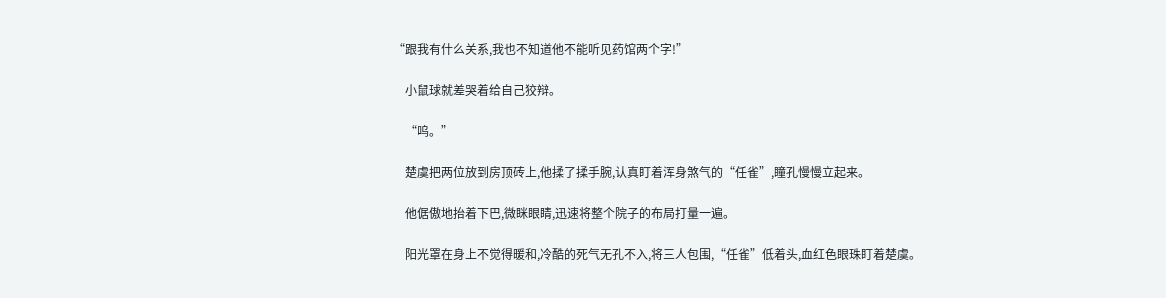“跟我有什么关系,我也不知道他不能听见药馆两个字!”

    小鼠球就差哭着给自己狡辩。

    “呜。”

    楚虞把两位放到房顶砖上,他揉了揉手腕,认真盯着浑身煞气的“任雀”,瞳孔慢慢立起来。

    他倨傲地抬着下巴,微眯眼睛,迅速将整个院子的布局打量一遍。

    阳光罩在身上不觉得暖和,冷酷的死气无孔不入,将三人包围,“任雀”低着头,血红色眼珠盯着楚虞。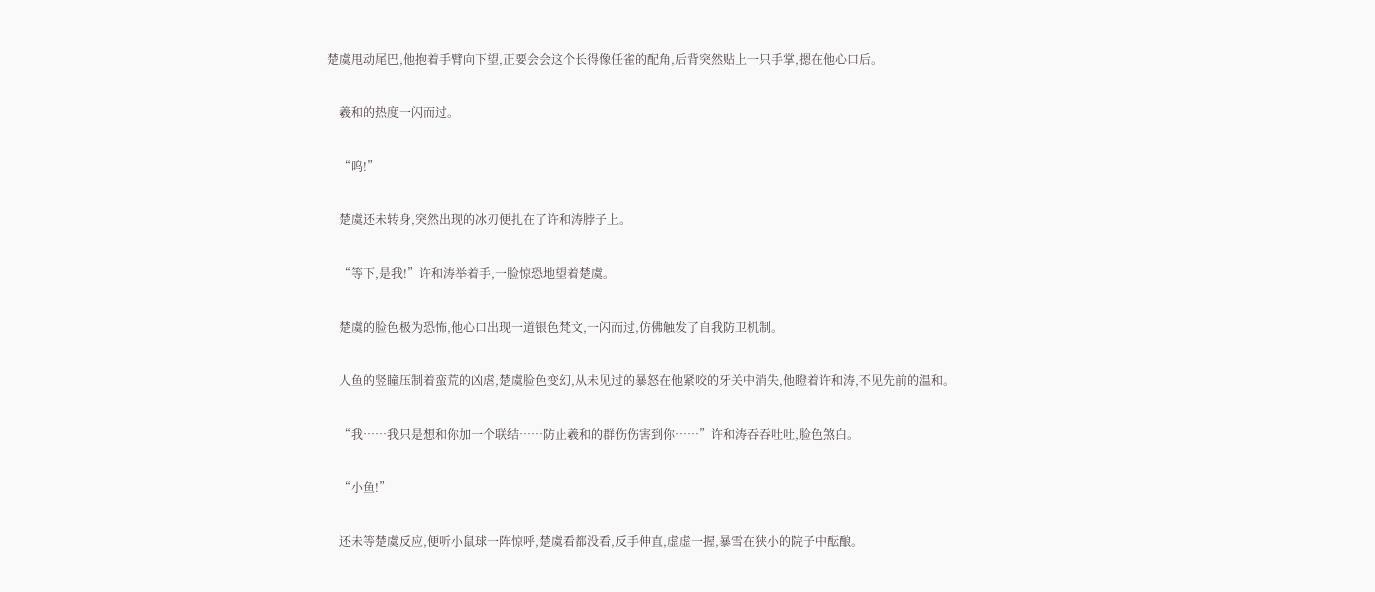楚虞甩动尾巴,他抱着手臂向下望,正要会会这个长得像任雀的配角,后背突然贴上一只手掌,摁在他心口后。

    羲和的热度一闪而过。

    “呜!”

    楚虞还未转身,突然出现的冰刃便扎在了许和涛脖子上。

    “等下,是我!”许和涛举着手,一脸惊恐地望着楚虞。

    楚虞的脸色极为恐怖,他心口出现一道银色梵文,一闪而过,仿佛触发了自我防卫机制。

    人鱼的竖瞳压制着蛮荒的凶虐,楚虞脸色变幻,从未见过的暴怒在他紧咬的牙关中消失,他瞪着许和涛,不见先前的温和。

    “我……我只是想和你加一个联结……防止羲和的群伤伤害到你……”许和涛吞吞吐吐,脸色煞白。

    “小鱼!”

    还未等楚虞反应,便听小鼠球一阵惊呼,楚虞看都没看,反手伸直,虚虚一握,暴雪在狭小的院子中酝酿。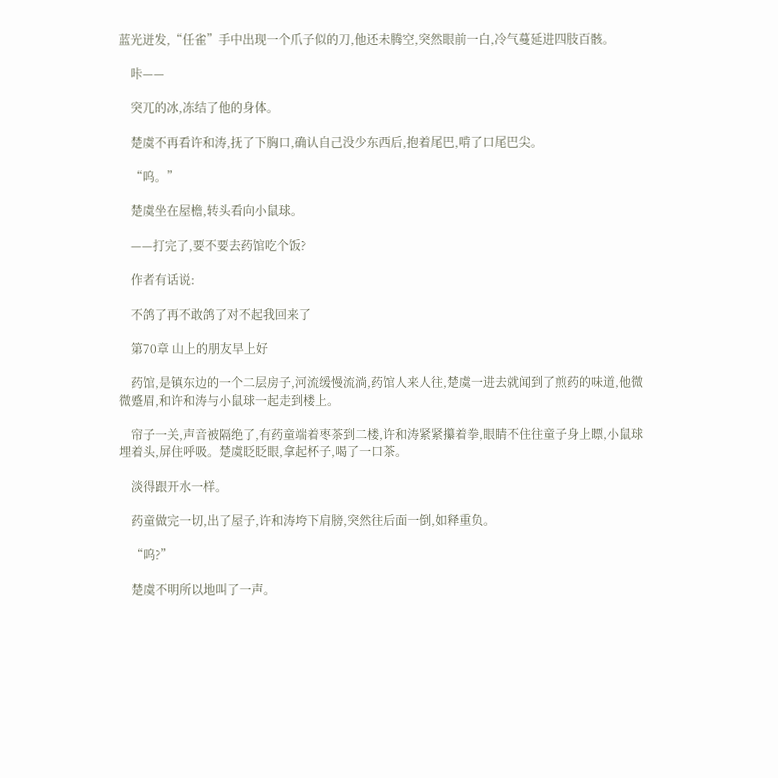蓝光迸发,“任雀”手中出现一个爪子似的刀,他还未腾空,突然眼前一白,冷气蔓延进四肢百骸。

    咔——

    突兀的冰,冻结了他的身体。

    楚虞不再看许和涛,抚了下胸口,确认自己没少东西后,抱着尾巴,啃了口尾巴尖。

    “呜。”

    楚虞坐在屋檐,转头看向小鼠球。

    ——打完了,要不要去药馆吃个饭?

    作者有话说:

    不鸽了再不敢鸽了对不起我回来了

    第70章 山上的朋友早上好

    药馆,是镇东边的一个二层房子,河流缓慢流淌,药馆人来人往,楚虞一进去就闻到了煎药的味道,他微微蹙眉,和许和涛与小鼠球一起走到楼上。

    帘子一关,声音被隔绝了,有药童端着枣茶到二楼,许和涛紧紧攥着拳,眼睛不住往童子身上瞟,小鼠球埋着头,屏住呼吸。楚虞眨眨眼,拿起杯子,喝了一口茶。

    淡得跟开水一样。

    药童做完一切,出了屋子,许和涛垮下肩膀,突然往后面一倒,如释重负。

    “呜?”

    楚虞不明所以地叫了一声。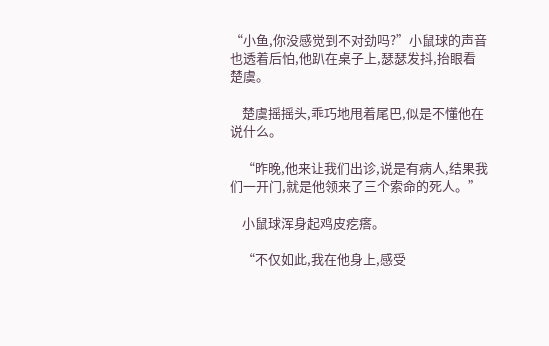“小鱼,你没感觉到不对劲吗?”小鼠球的声音也透着后怕,他趴在桌子上,瑟瑟发抖,抬眼看楚虞。

    楚虞摇摇头,乖巧地甩着尾巴,似是不懂他在说什么。

    “昨晚,他来让我们出诊,说是有病人,结果我们一开门,就是他领来了三个索命的死人。”

    小鼠球浑身起鸡皮疙瘩。

    “不仅如此,我在他身上,感受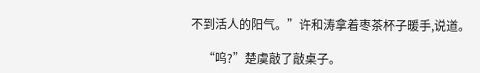不到活人的阳气。”许和涛拿着枣茶杯子暖手,说道。

    “呜?”楚虞敲了敲桌子。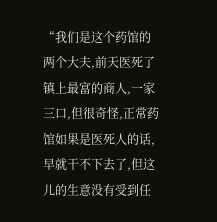“我们是这个药馆的两个大夫,前天医死了镇上最富的商人,一家三口,但很奇怪,正常药馆如果是医死人的话,早就干不下去了,但这儿的生意没有受到任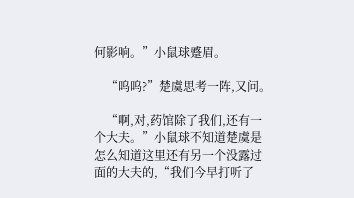何影响。”小鼠球蹙眉。

    “呜呜?”楚虞思考一阵,又问。

    “啊,对,药馆除了我们,还有一个大夫。”小鼠球不知道楚虞是怎么知道这里还有另一个没露过面的大夫的,“我们今早打听了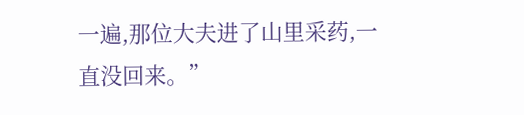一遍,那位大夫进了山里采药,一直没回来。”